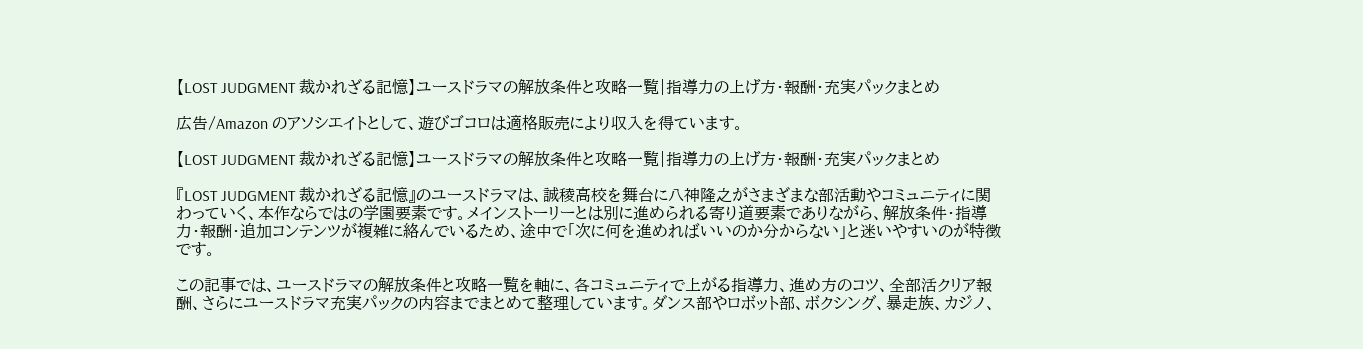【LOST JUDGMENT 裁かれざる記憶】ユースドラマの解放条件と攻略一覧|指導力の上げ方・報酬・充実パックまとめ

広告/Amazon のアソシエイトとして、遊びゴコロは適格販売により収入を得ています。

【LOST JUDGMENT 裁かれざる記憶】ユースドラマの解放条件と攻略一覧|指導力の上げ方・報酬・充実パックまとめ

『LOST JUDGMENT 裁かれざる記憶』のユースドラマは、誠稜高校を舞台に八神隆之がさまざまな部活動やコミュニティに関わっていく、本作ならではの学園要素です。メインストーリーとは別に進められる寄り道要素でありながら、解放条件・指導力・報酬・追加コンテンツが複雑に絡んでいるため、途中で「次に何を進めればいいのか分からない」と迷いやすいのが特徴です。

この記事では、ユースドラマの解放条件と攻略一覧を軸に、各コミュニティで上がる指導力、進め方のコツ、全部活クリア報酬、さらにユースドラマ充実パックの内容までまとめて整理しています。ダンス部やロボット部、ボクシング、暴走族、カジノ、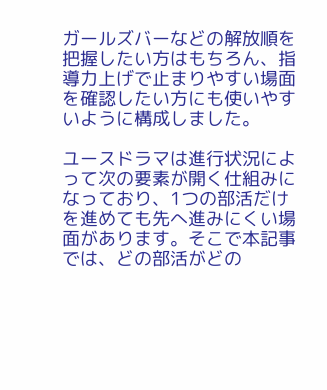ガールズバーなどの解放順を把握したい方はもちろん、指導力上げで止まりやすい場面を確認したい方にも使いやすいように構成しました。

ユースドラマは進行状況によって次の要素が開く仕組みになっており、1つの部活だけを進めても先へ進みにくい場面があります。そこで本記事では、どの部活がどの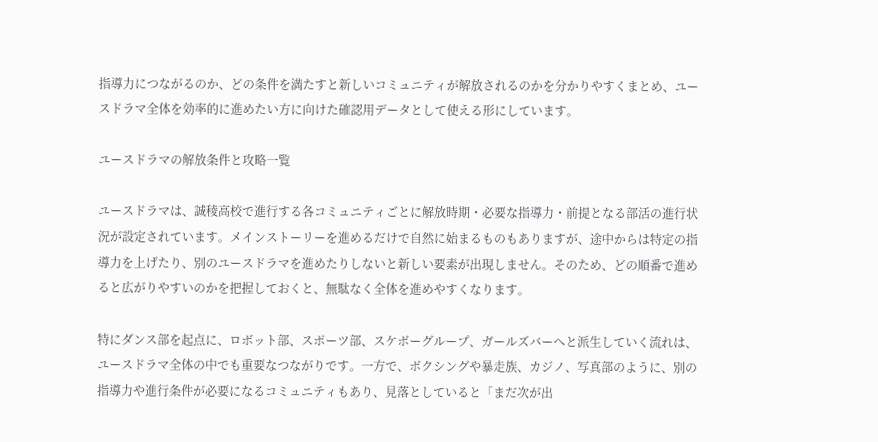指導力につながるのか、どの条件を満たすと新しいコミュニティが解放されるのかを分かりやすくまとめ、ユースドラマ全体を効率的に進めたい方に向けた確認用データとして使える形にしています。

ユースドラマの解放条件と攻略一覧

ユースドラマは、誠稜高校で進行する各コミュニティごとに解放時期・必要な指導力・前提となる部活の進行状況が設定されています。メインストーリーを進めるだけで自然に始まるものもありますが、途中からは特定の指導力を上げたり、別のユースドラマを進めたりしないと新しい要素が出現しません。そのため、どの順番で進めると広がりやすいのかを把握しておくと、無駄なく全体を進めやすくなります。

特にダンス部を起点に、ロボット部、スポーツ部、スケボーグループ、ガールズバーへと派生していく流れは、ユースドラマ全体の中でも重要なつながりです。一方で、ボクシングや暴走族、カジノ、写真部のように、別の指導力や進行条件が必要になるコミュニティもあり、見落としていると「まだ次が出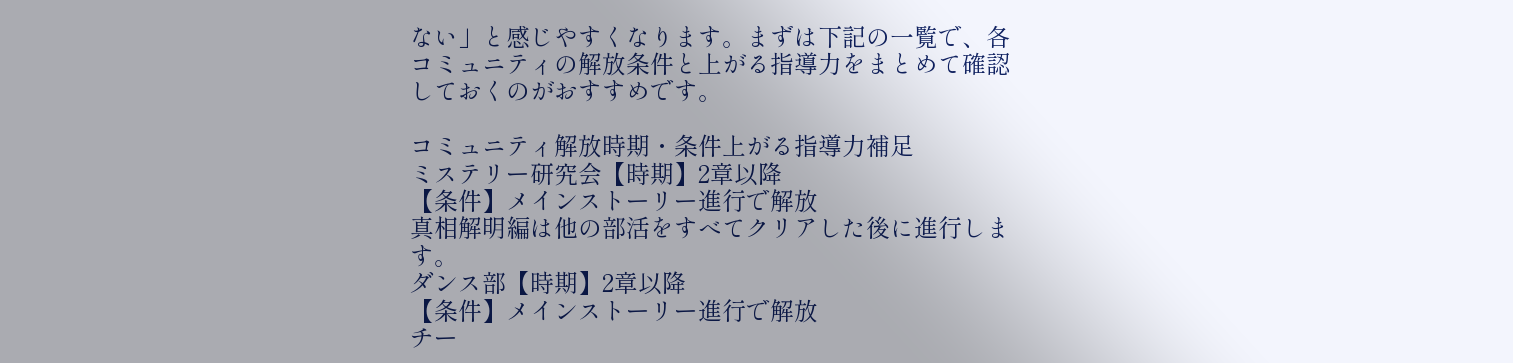ない」と感じやすくなります。まずは下記の一覧で、各コミュニティの解放条件と上がる指導力をまとめて確認しておくのがおすすめです。

コミュニティ解放時期・条件上がる指導力補足
ミステリー研究会【時期】2章以降
【条件】メインストーリー進行で解放
真相解明編は他の部活をすべてクリアした後に進行します。
ダンス部【時期】2章以降
【条件】メインストーリー進行で解放
チー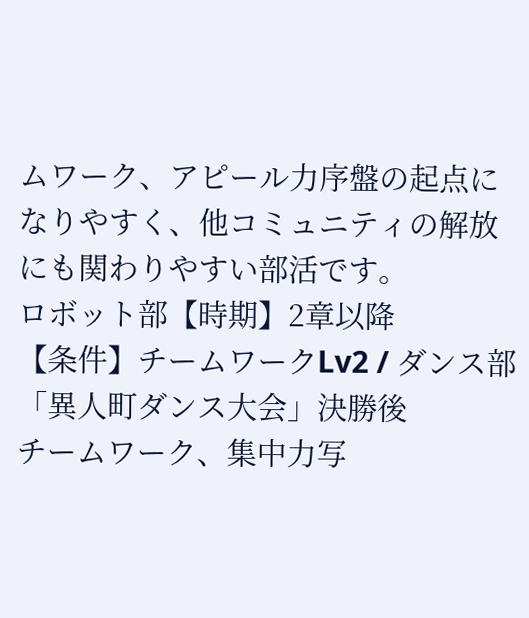ムワーク、アピール力序盤の起点になりやすく、他コミュニティの解放にも関わりやすい部活です。
ロボット部【時期】2章以降
【条件】チームワークLv2 / ダンス部「異人町ダンス大会」決勝後
チームワーク、集中力写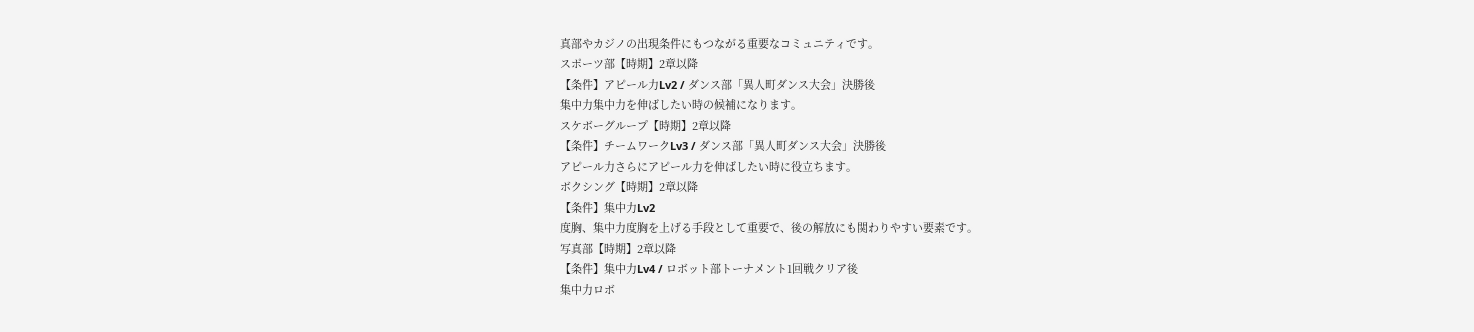真部やカジノの出現条件にもつながる重要なコミュニティです。
スポーツ部【時期】2章以降
【条件】アピール力Lv2 / ダンス部「異人町ダンス大会」決勝後
集中力集中力を伸ばしたい時の候補になります。
スケボーグループ【時期】2章以降
【条件】チームワークLv3 / ダンス部「異人町ダンス大会」決勝後
アピール力さらにアピール力を伸ばしたい時に役立ちます。
ボクシング【時期】2章以降
【条件】集中力Lv2
度胸、集中力度胸を上げる手段として重要で、後の解放にも関わりやすい要素です。
写真部【時期】2章以降
【条件】集中力Lv4 / ロボット部トーナメント1回戦クリア後
集中力ロボ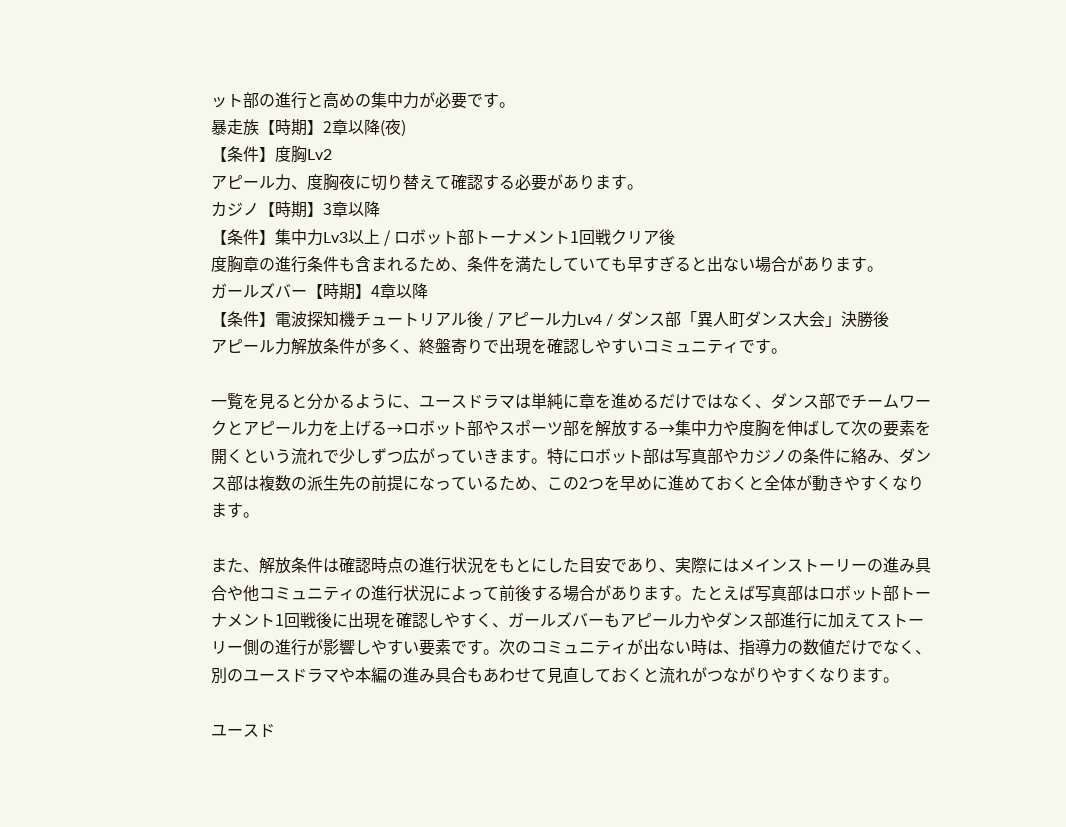ット部の進行と高めの集中力が必要です。
暴走族【時期】2章以降(夜)
【条件】度胸Lv2
アピール力、度胸夜に切り替えて確認する必要があります。
カジノ【時期】3章以降
【条件】集中力Lv3以上 / ロボット部トーナメント1回戦クリア後
度胸章の進行条件も含まれるため、条件を満たしていても早すぎると出ない場合があります。
ガールズバー【時期】4章以降
【条件】電波探知機チュートリアル後 / アピール力Lv4 / ダンス部「異人町ダンス大会」決勝後
アピール力解放条件が多く、終盤寄りで出現を確認しやすいコミュニティです。

一覧を見ると分かるように、ユースドラマは単純に章を進めるだけではなく、ダンス部でチームワークとアピール力を上げる→ロボット部やスポーツ部を解放する→集中力や度胸を伸ばして次の要素を開くという流れで少しずつ広がっていきます。特にロボット部は写真部やカジノの条件に絡み、ダンス部は複数の派生先の前提になっているため、この2つを早めに進めておくと全体が動きやすくなります。

また、解放条件は確認時点の進行状況をもとにした目安であり、実際にはメインストーリーの進み具合や他コミュニティの進行状況によって前後する場合があります。たとえば写真部はロボット部トーナメント1回戦後に出現を確認しやすく、ガールズバーもアピール力やダンス部進行に加えてストーリー側の進行が影響しやすい要素です。次のコミュニティが出ない時は、指導力の数値だけでなく、別のユースドラマや本編の進み具合もあわせて見直しておくと流れがつながりやすくなります。

ユースド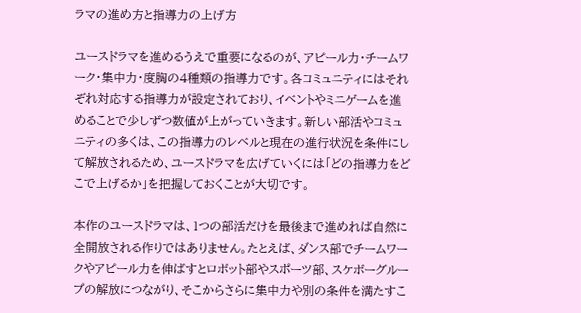ラマの進め方と指導力の上げ方

ユースドラマを進めるうえで重要になるのが、アピール力・チームワーク・集中力・度胸の4種類の指導力です。各コミュニティにはそれぞれ対応する指導力が設定されており、イベントやミニゲームを進めることで少しずつ数値が上がっていきます。新しい部活やコミュニティの多くは、この指導力のレベルと現在の進行状況を条件にして解放されるため、ユースドラマを広げていくには「どの指導力をどこで上げるか」を把握しておくことが大切です。

本作のユースドラマは、1つの部活だけを最後まで進めれば自然に全開放される作りではありません。たとえば、ダンス部でチームワークやアピール力を伸ばすとロボット部やスポーツ部、スケボーグループの解放につながり、そこからさらに集中力や別の条件を満たすこ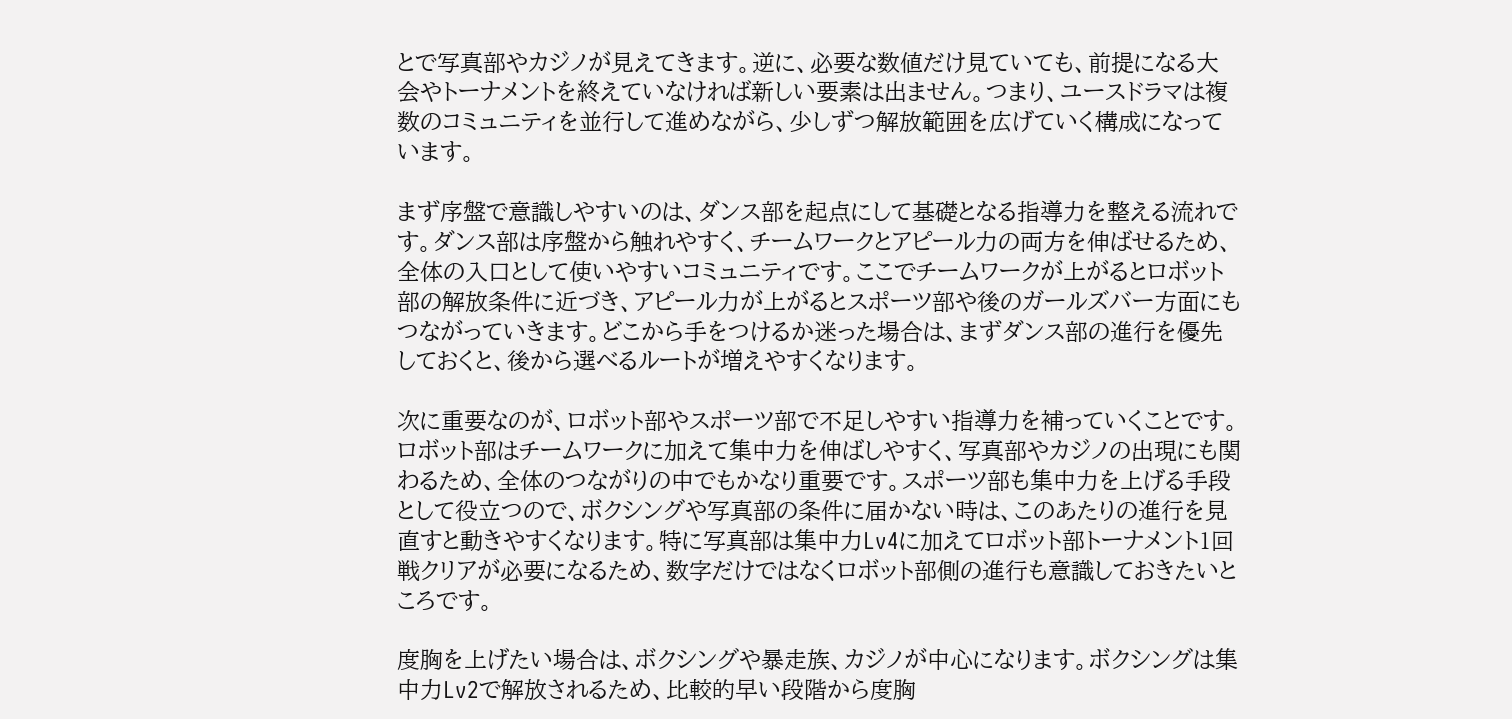とで写真部やカジノが見えてきます。逆に、必要な数値だけ見ていても、前提になる大会やトーナメントを終えていなければ新しい要素は出ません。つまり、ユースドラマは複数のコミュニティを並行して進めながら、少しずつ解放範囲を広げていく構成になっています。

まず序盤で意識しやすいのは、ダンス部を起点にして基礎となる指導力を整える流れです。ダンス部は序盤から触れやすく、チームワークとアピール力の両方を伸ばせるため、全体の入口として使いやすいコミュニティです。ここでチームワークが上がるとロボット部の解放条件に近づき、アピール力が上がるとスポーツ部や後のガールズバー方面にもつながっていきます。どこから手をつけるか迷った場合は、まずダンス部の進行を優先しておくと、後から選べるルートが増えやすくなります。

次に重要なのが、ロボット部やスポーツ部で不足しやすい指導力を補っていくことです。ロボット部はチームワークに加えて集中力を伸ばしやすく、写真部やカジノの出現にも関わるため、全体のつながりの中でもかなり重要です。スポーツ部も集中力を上げる手段として役立つので、ボクシングや写真部の条件に届かない時は、このあたりの進行を見直すと動きやすくなります。特に写真部は集中力Lv4に加えてロボット部トーナメント1回戦クリアが必要になるため、数字だけではなくロボット部側の進行も意識しておきたいところです。

度胸を上げたい場合は、ボクシングや暴走族、カジノが中心になります。ボクシングは集中力Lv2で解放されるため、比較的早い段階から度胸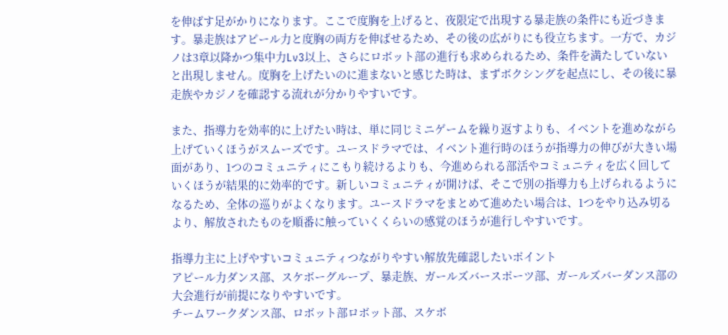を伸ばす足がかりになります。ここで度胸を上げると、夜限定で出現する暴走族の条件にも近づきます。暴走族はアピール力と度胸の両方を伸ばせるため、その後の広がりにも役立ちます。一方で、カジノは3章以降かつ集中力Lv3以上、さらにロボット部の進行も求められるため、条件を満たしていないと出現しません。度胸を上げたいのに進まないと感じた時は、まずボクシングを起点にし、その後に暴走族やカジノを確認する流れが分かりやすいです。

また、指導力を効率的に上げたい時は、単に同じミニゲームを繰り返すよりも、イベントを進めながら上げていくほうがスムーズです。ユースドラマでは、イベント進行時のほうが指導力の伸びが大きい場面があり、1つのコミュニティにこもり続けるよりも、今進められる部活やコミュニティを広く回していくほうが結果的に効率的です。新しいコミュニティが開けば、そこで別の指導力も上げられるようになるため、全体の巡りがよくなります。ユースドラマをまとめて進めたい場合は、1つをやり込み切るより、解放されたものを順番に触っていくくらいの感覚のほうが進行しやすいです。

指導力主に上げやすいコミュニティつながりやすい解放先確認したいポイント
アピール力ダンス部、スケボーグループ、暴走族、ガールズバースポーツ部、ガールズバーダンス部の大会進行が前提になりやすいです。
チームワークダンス部、ロボット部ロボット部、スケボ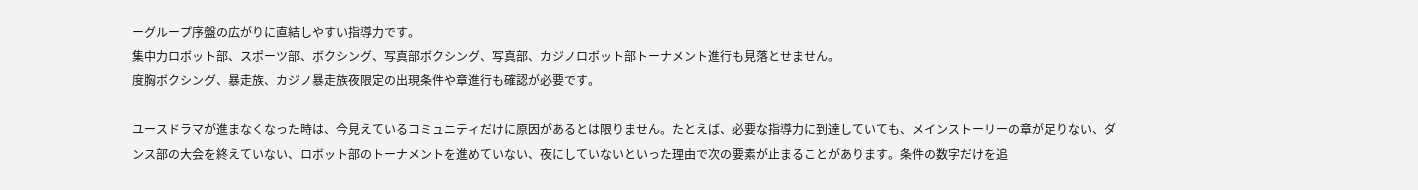ーグループ序盤の広がりに直結しやすい指導力です。
集中力ロボット部、スポーツ部、ボクシング、写真部ボクシング、写真部、カジノロボット部トーナメント進行も見落とせません。
度胸ボクシング、暴走族、カジノ暴走族夜限定の出現条件や章進行も確認が必要です。

ユースドラマが進まなくなった時は、今見えているコミュニティだけに原因があるとは限りません。たとえば、必要な指導力に到達していても、メインストーリーの章が足りない、ダンス部の大会を終えていない、ロボット部のトーナメントを進めていない、夜にしていないといった理由で次の要素が止まることがあります。条件の数字だけを追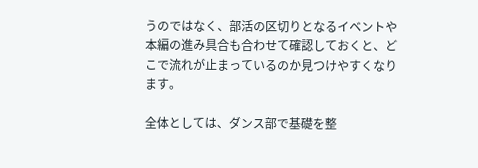うのではなく、部活の区切りとなるイベントや本編の進み具合も合わせて確認しておくと、どこで流れが止まっているのか見つけやすくなります。

全体としては、ダンス部で基礎を整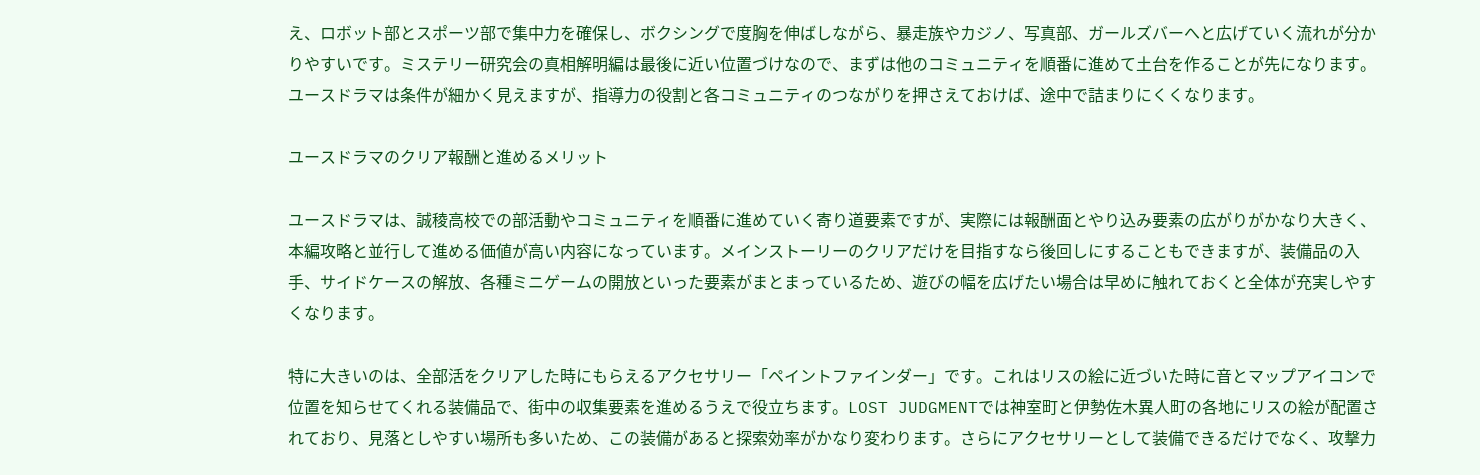え、ロボット部とスポーツ部で集中力を確保し、ボクシングで度胸を伸ばしながら、暴走族やカジノ、写真部、ガールズバーへと広げていく流れが分かりやすいです。ミステリー研究会の真相解明編は最後に近い位置づけなので、まずは他のコミュニティを順番に進めて土台を作ることが先になります。ユースドラマは条件が細かく見えますが、指導力の役割と各コミュニティのつながりを押さえておけば、途中で詰まりにくくなります。

ユースドラマのクリア報酬と進めるメリット

ユースドラマは、誠稜高校での部活動やコミュニティを順番に進めていく寄り道要素ですが、実際には報酬面とやり込み要素の広がりがかなり大きく、本編攻略と並行して進める価値が高い内容になっています。メインストーリーのクリアだけを目指すなら後回しにすることもできますが、装備品の入手、サイドケースの解放、各種ミニゲームの開放といった要素がまとまっているため、遊びの幅を広げたい場合は早めに触れておくと全体が充実しやすくなります。

特に大きいのは、全部活をクリアした時にもらえるアクセサリー「ペイントファインダー」です。これはリスの絵に近づいた時に音とマップアイコンで位置を知らせてくれる装備品で、街中の収集要素を進めるうえで役立ちます。LOST JUDGMENTでは神室町と伊勢佐木異人町の各地にリスの絵が配置されており、見落としやすい場所も多いため、この装備があると探索効率がかなり変わります。さらにアクセサリーとして装備できるだけでなく、攻撃力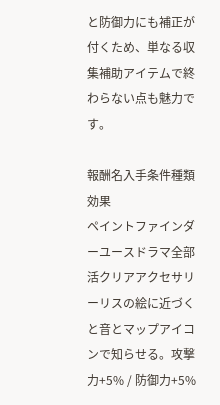と防御力にも補正が付くため、単なる収集補助アイテムで終わらない点も魅力です。

報酬名入手条件種類効果
ペイントファインダーユースドラマ全部活クリアアクセサリーリスの絵に近づくと音とマップアイコンで知らせる。攻撃力+5% / 防御力+5%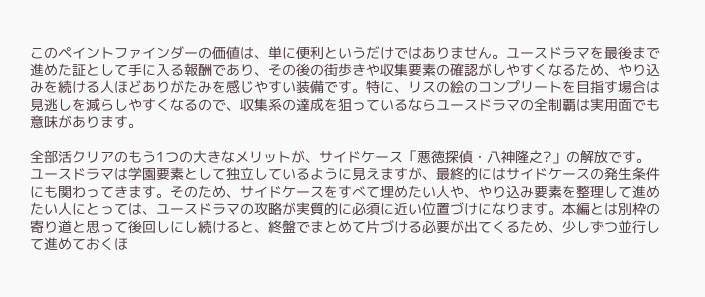このペイントファインダーの価値は、単に便利というだけではありません。ユースドラマを最後まで進めた証として手に入る報酬であり、その後の街歩きや収集要素の確認がしやすくなるため、やり込みを続ける人ほどありがたみを感じやすい装備です。特に、リスの絵のコンプリートを目指す場合は見逃しを減らしやすくなるので、収集系の達成を狙っているならユースドラマの全制覇は実用面でも意味があります。

全部活クリアのもう1つの大きなメリットが、サイドケース「悪徳探偵・八神隆之?」の解放です。ユースドラマは学園要素として独立しているように見えますが、最終的にはサイドケースの発生条件にも関わってきます。そのため、サイドケースをすべて埋めたい人や、やり込み要素を整理して進めたい人にとっては、ユースドラマの攻略が実質的に必須に近い位置づけになります。本編とは別枠の寄り道と思って後回しにし続けると、終盤でまとめて片づける必要が出てくるため、少しずつ並行して進めておくほ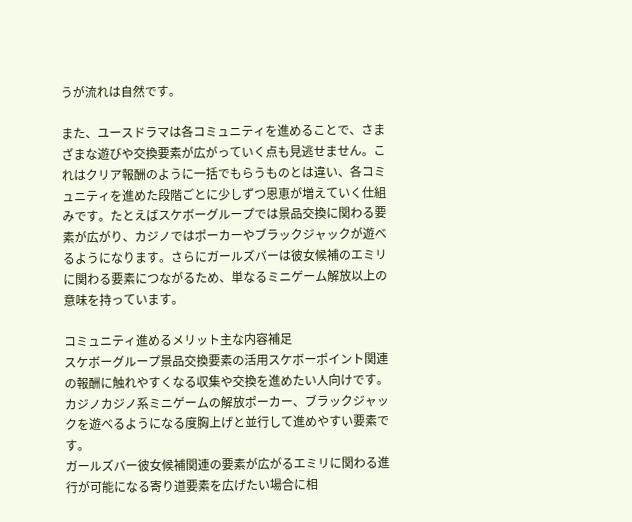うが流れは自然です。

また、ユースドラマは各コミュニティを進めることで、さまざまな遊びや交換要素が広がっていく点も見逃せません。これはクリア報酬のように一括でもらうものとは違い、各コミュニティを進めた段階ごとに少しずつ恩恵が増えていく仕組みです。たとえばスケボーグループでは景品交換に関わる要素が広がり、カジノではポーカーやブラックジャックが遊べるようになります。さらにガールズバーは彼女候補のエミリに関わる要素につながるため、単なるミニゲーム解放以上の意味を持っています。

コミュニティ進めるメリット主な内容補足
スケボーグループ景品交換要素の活用スケボーポイント関連の報酬に触れやすくなる収集や交換を進めたい人向けです。
カジノカジノ系ミニゲームの解放ポーカー、ブラックジャックを遊べるようになる度胸上げと並行して進めやすい要素です。
ガールズバー彼女候補関連の要素が広がるエミリに関わる進行が可能になる寄り道要素を広げたい場合に相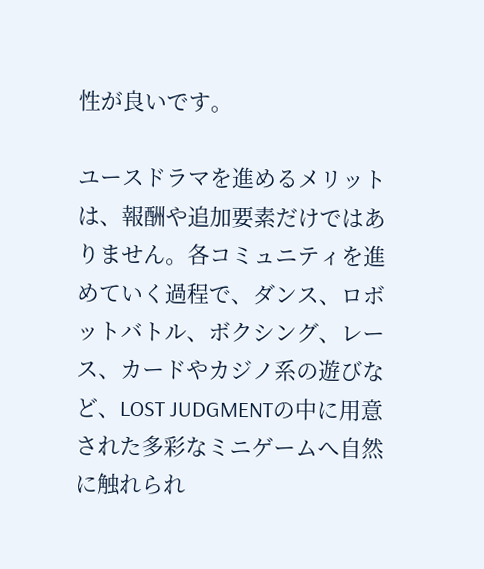性が良いです。

ユースドラマを進めるメリットは、報酬や追加要素だけではありません。各コミュニティを進めていく過程で、ダンス、ロボットバトル、ボクシング、レース、カードやカジノ系の遊びなど、LOST JUDGMENTの中に用意された多彩なミニゲームへ自然に触れられ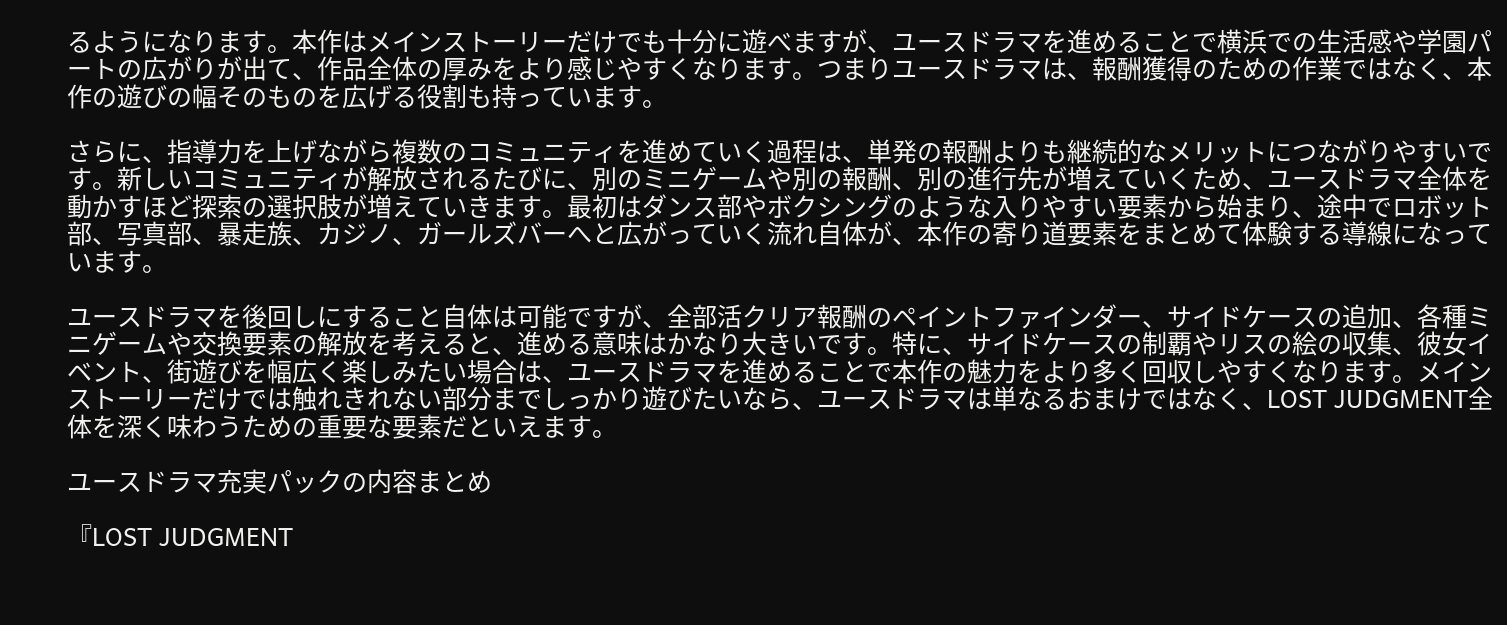るようになります。本作はメインストーリーだけでも十分に遊べますが、ユースドラマを進めることで横浜での生活感や学園パートの広がりが出て、作品全体の厚みをより感じやすくなります。つまりユースドラマは、報酬獲得のための作業ではなく、本作の遊びの幅そのものを広げる役割も持っています。

さらに、指導力を上げながら複数のコミュニティを進めていく過程は、単発の報酬よりも継続的なメリットにつながりやすいです。新しいコミュニティが解放されるたびに、別のミニゲームや別の報酬、別の進行先が増えていくため、ユースドラマ全体を動かすほど探索の選択肢が増えていきます。最初はダンス部やボクシングのような入りやすい要素から始まり、途中でロボット部、写真部、暴走族、カジノ、ガールズバーへと広がっていく流れ自体が、本作の寄り道要素をまとめて体験する導線になっています。

ユースドラマを後回しにすること自体は可能ですが、全部活クリア報酬のペイントファインダー、サイドケースの追加、各種ミニゲームや交換要素の解放を考えると、進める意味はかなり大きいです。特に、サイドケースの制覇やリスの絵の収集、彼女イベント、街遊びを幅広く楽しみたい場合は、ユースドラマを進めることで本作の魅力をより多く回収しやすくなります。メインストーリーだけでは触れきれない部分までしっかり遊びたいなら、ユースドラマは単なるおまけではなく、LOST JUDGMENT全体を深く味わうための重要な要素だといえます。

ユースドラマ充実パックの内容まとめ

『LOST JUDGMENT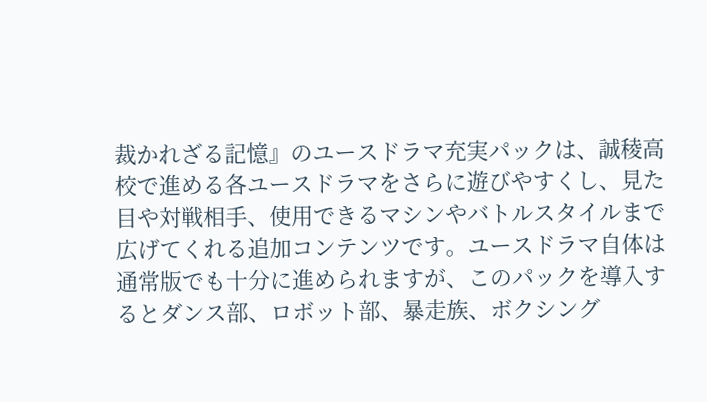裁かれざる記憶』のユースドラマ充実パックは、誠稜高校で進める各ユースドラマをさらに遊びやすくし、見た目や対戦相手、使用できるマシンやバトルスタイルまで広げてくれる追加コンテンツです。ユースドラマ自体は通常版でも十分に進められますが、このパックを導入するとダンス部、ロボット部、暴走族、ボクシング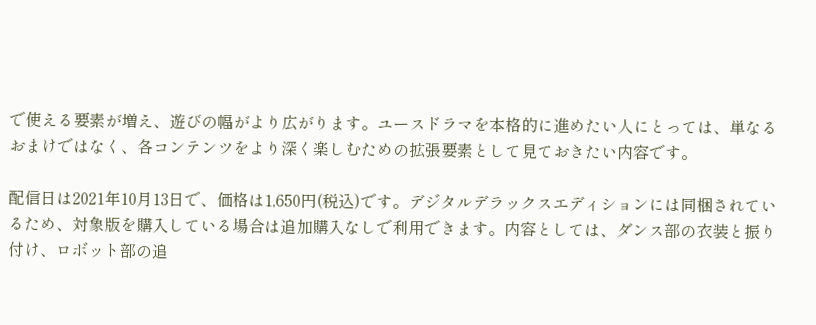で使える要素が増え、遊びの幅がより広がります。ユースドラマを本格的に進めたい人にとっては、単なるおまけではなく、各コンテンツをより深く楽しむための拡張要素として見ておきたい内容です。

配信日は2021年10月13日で、価格は1,650円(税込)です。デジタルデラックスエディションには同梱されているため、対象版を購入している場合は追加購入なしで利用できます。内容としては、ダンス部の衣装と振り付け、ロボット部の追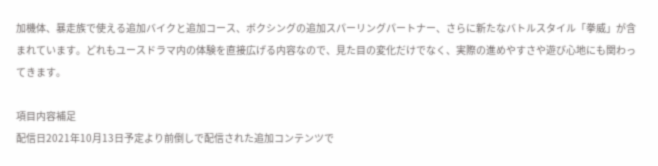加機体、暴走族で使える追加バイクと追加コース、ボクシングの追加スパーリングパートナー、さらに新たなバトルスタイル「拳威」が含まれています。どれもユースドラマ内の体験を直接広げる内容なので、見た目の変化だけでなく、実際の進めやすさや遊び心地にも関わってきます。

項目内容補足
配信日2021年10月13日予定より前倒しで配信された追加コンテンツで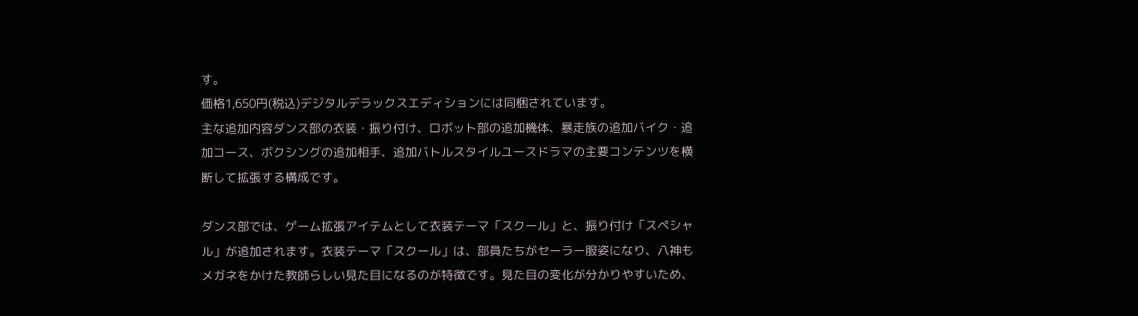す。
価格1,650円(税込)デジタルデラックスエディションには同梱されています。
主な追加内容ダンス部の衣装・振り付け、ロボット部の追加機体、暴走族の追加バイク・追加コース、ボクシングの追加相手、追加バトルスタイルユースドラマの主要コンテンツを横断して拡張する構成です。

ダンス部では、ゲーム拡張アイテムとして衣装テーマ「スクール」と、振り付け「スペシャル」が追加されます。衣装テーマ「スクール」は、部員たちがセーラー服姿になり、八神もメガネをかけた教師らしい見た目になるのが特徴です。見た目の変化が分かりやすいため、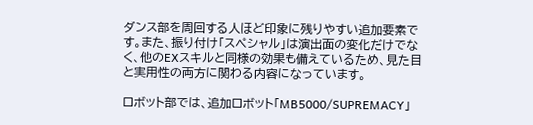ダンス部を周回する人ほど印象に残りやすい追加要素です。また、振り付け「スペシャル」は演出面の変化だけでなく、他のEXスキルと同様の効果も備えているため、見た目と実用性の両方に関わる内容になっています。

ロボット部では、追加ロボット「MB5000/SUPREMACY」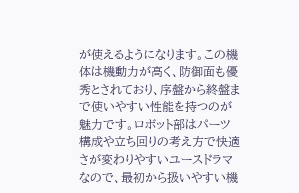が使えるようになります。この機体は機動力が高く、防御面も優秀とされており、序盤から終盤まで使いやすい性能を持つのが魅力です。ロボット部はパーツ構成や立ち回りの考え方で快適さが変わりやすいユースドラマなので、最初から扱いやすい機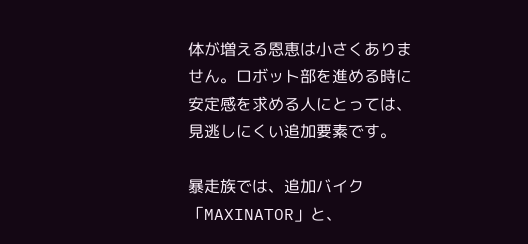体が増える恩恵は小さくありません。ロボット部を進める時に安定感を求める人にとっては、見逃しにくい追加要素です。

暴走族では、追加バイク「MAXINATOR」と、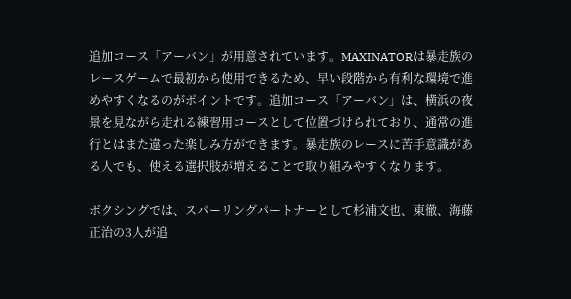追加コース「アーバン」が用意されています。MAXINATORは暴走族のレースゲームで最初から使用できるため、早い段階から有利な環境で進めやすくなるのがポイントです。追加コース「アーバン」は、横浜の夜景を見ながら走れる練習用コースとして位置づけられており、通常の進行とはまた違った楽しみ方ができます。暴走族のレースに苦手意識がある人でも、使える選択肢が増えることで取り組みやすくなります。

ボクシングでは、スパーリングパートナーとして杉浦文也、東徹、海藤正治の3人が追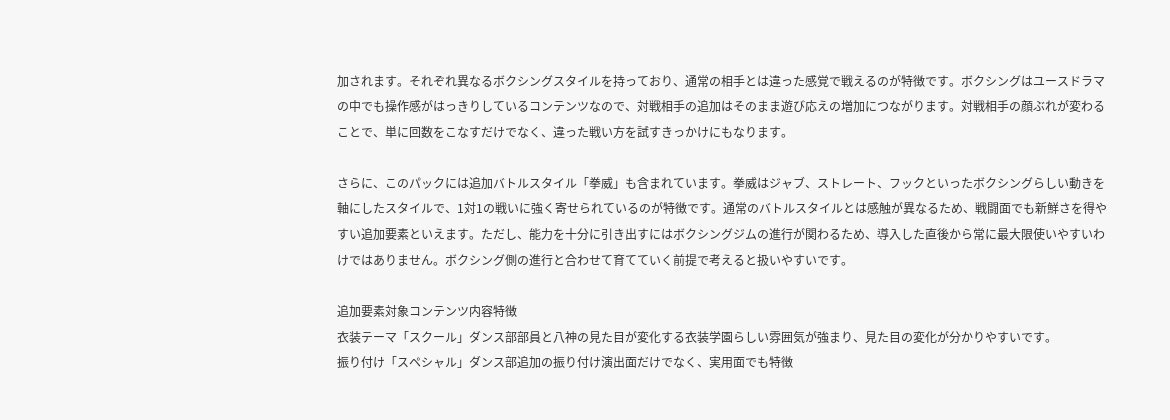加されます。それぞれ異なるボクシングスタイルを持っており、通常の相手とは違った感覚で戦えるのが特徴です。ボクシングはユースドラマの中でも操作感がはっきりしているコンテンツなので、対戦相手の追加はそのまま遊び応えの増加につながります。対戦相手の顔ぶれが変わることで、単に回数をこなすだけでなく、違った戦い方を試すきっかけにもなります。

さらに、このパックには追加バトルスタイル「拳威」も含まれています。拳威はジャブ、ストレート、フックといったボクシングらしい動きを軸にしたスタイルで、1対1の戦いに強く寄せられているのが特徴です。通常のバトルスタイルとは感触が異なるため、戦闘面でも新鮮さを得やすい追加要素といえます。ただし、能力を十分に引き出すにはボクシングジムの進行が関わるため、導入した直後から常に最大限使いやすいわけではありません。ボクシング側の進行と合わせて育てていく前提で考えると扱いやすいです。

追加要素対象コンテンツ内容特徴
衣装テーマ「スクール」ダンス部部員と八神の見た目が変化する衣装学園らしい雰囲気が強まり、見た目の変化が分かりやすいです。
振り付け「スペシャル」ダンス部追加の振り付け演出面だけでなく、実用面でも特徴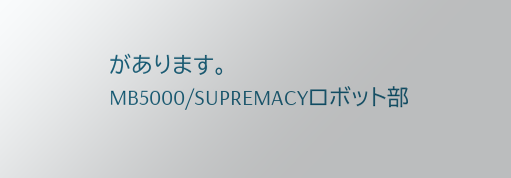があります。
MB5000/SUPREMACYロボット部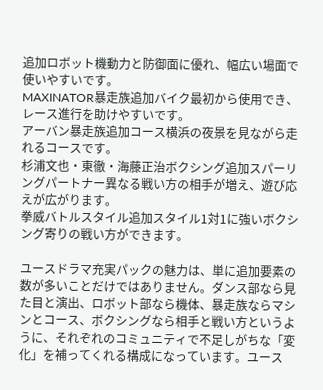追加ロボット機動力と防御面に優れ、幅広い場面で使いやすいです。
MAXINATOR暴走族追加バイク最初から使用でき、レース進行を助けやすいです。
アーバン暴走族追加コース横浜の夜景を見ながら走れるコースです。
杉浦文也・東徹・海藤正治ボクシング追加スパーリングパートナー異なる戦い方の相手が増え、遊び応えが広がります。
拳威バトルスタイル追加スタイル1対1に強いボクシング寄りの戦い方ができます。

ユースドラマ充実パックの魅力は、単に追加要素の数が多いことだけではありません。ダンス部なら見た目と演出、ロボット部なら機体、暴走族ならマシンとコース、ボクシングなら相手と戦い方というように、それぞれのコミュニティで不足しがちな「変化」を補ってくれる構成になっています。ユース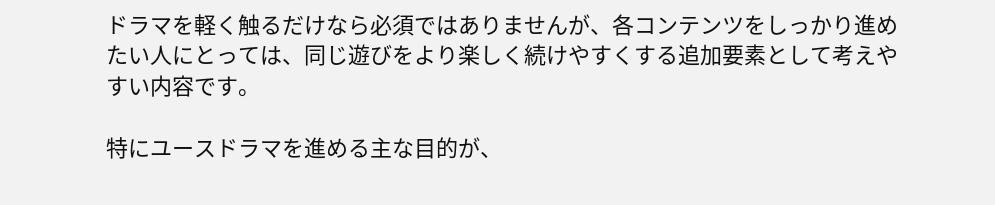ドラマを軽く触るだけなら必須ではありませんが、各コンテンツをしっかり進めたい人にとっては、同じ遊びをより楽しく続けやすくする追加要素として考えやすい内容です。

特にユースドラマを進める主な目的が、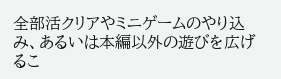全部活クリアやミニゲームのやり込み、あるいは本編以外の遊びを広げるこ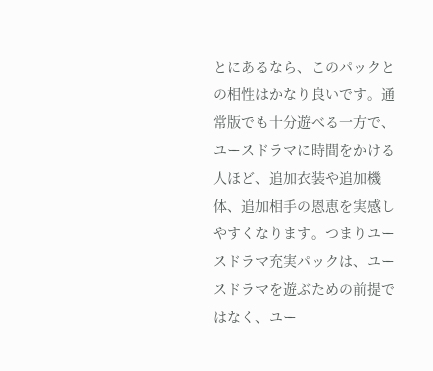とにあるなら、このパックとの相性はかなり良いです。通常版でも十分遊べる一方で、ユースドラマに時間をかける人ほど、追加衣装や追加機体、追加相手の恩恵を実感しやすくなります。つまりユースドラマ充実パックは、ユースドラマを遊ぶための前提ではなく、ユー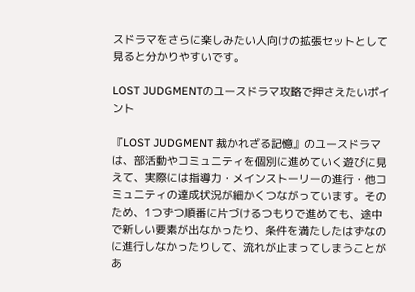スドラマをさらに楽しみたい人向けの拡張セットとして見ると分かりやすいです。

LOST JUDGMENTのユースドラマ攻略で押さえたいポイント

『LOST JUDGMENT 裁かれざる記憶』のユースドラマは、部活動やコミュニティを個別に進めていく遊びに見えて、実際には指導力・メインストーリーの進行・他コミュニティの達成状況が細かくつながっています。そのため、1つずつ順番に片づけるつもりで進めても、途中で新しい要素が出なかったり、条件を満たしたはずなのに進行しなかったりして、流れが止まってしまうことがあ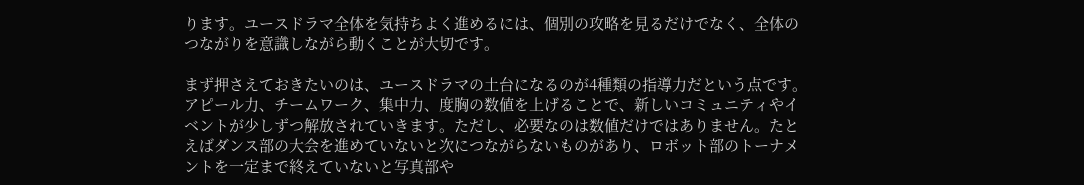ります。ユースドラマ全体を気持ちよく進めるには、個別の攻略を見るだけでなく、全体のつながりを意識しながら動くことが大切です。

まず押さえておきたいのは、ユースドラマの土台になるのが4種類の指導力だという点です。アピール力、チームワーク、集中力、度胸の数値を上げることで、新しいコミュニティやイベントが少しずつ解放されていきます。ただし、必要なのは数値だけではありません。たとえばダンス部の大会を進めていないと次につながらないものがあり、ロボット部のトーナメントを一定まで終えていないと写真部や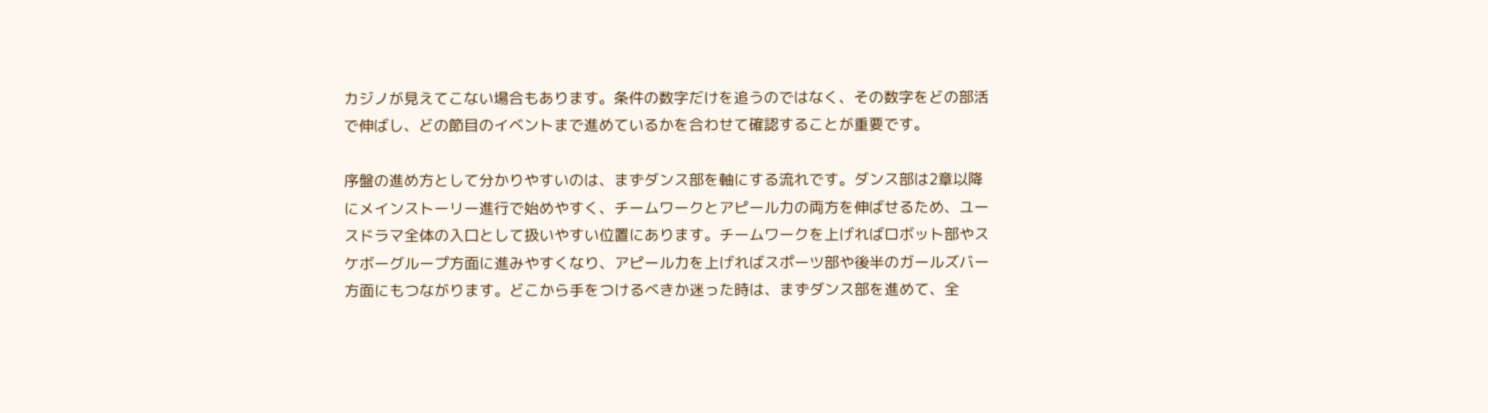カジノが見えてこない場合もあります。条件の数字だけを追うのではなく、その数字をどの部活で伸ばし、どの節目のイベントまで進めているかを合わせて確認することが重要です。

序盤の進め方として分かりやすいのは、まずダンス部を軸にする流れです。ダンス部は2章以降にメインストーリー進行で始めやすく、チームワークとアピール力の両方を伸ばせるため、ユースドラマ全体の入口として扱いやすい位置にあります。チームワークを上げればロボット部やスケボーグループ方面に進みやすくなり、アピール力を上げればスポーツ部や後半のガールズバー方面にもつながります。どこから手をつけるべきか迷った時は、まずダンス部を進めて、全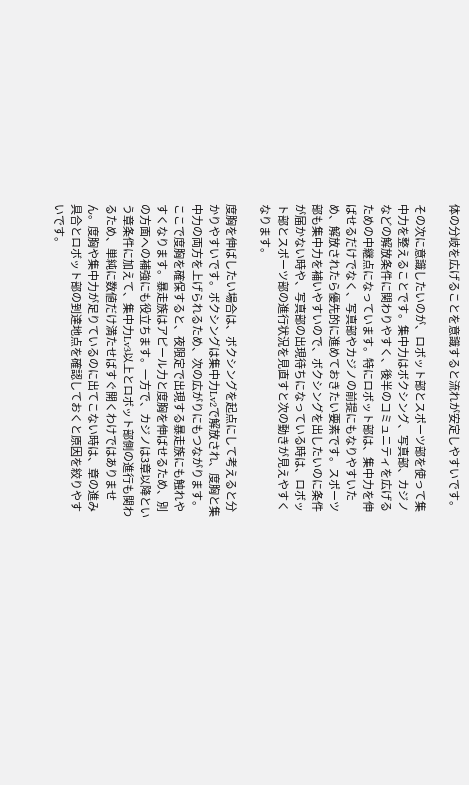体の分岐を広げることを意識すると流れが安定しやすいです。

その次に意識したいのが、ロボット部とスポーツ部を使って集中力を整えることです。集中力はボクシング、写真部、カジノなどの解放条件に関わりやすく、後半のコミュニティを広げるための中継点になっています。特にロボット部は、集中力を伸ばせるだけでなく、写真部やカジノの前提にもなりやすいため、解放されたら優先的に進めておきたい要素です。スポーツ部も集中力を補いやすいので、ボクシングを出したいのに条件が届かない時や、写真部の出現待ちになっている時は、ロボット部とスポーツ部の進行状況を見直すと次の動きが見えやすくなります。

度胸を伸ばしたい場合は、ボクシングを起点にして考えると分かりやすいです。ボクシングは集中力Lv2で解放され、度胸と集中力の両方を上げられるため、次の広がりにもつながります。ここで度胸を確保すると、夜限定で出現する暴走族にも触れやすくなります。暴走族はアピール力と度胸を伸ばせるため、別の方面への補強にも役立ちます。一方で、カジノは3章以降という章条件に加えて、集中力Lv3以上とロボット部側の進行も関わるため、単純に数値だけ満たせばすぐ開くわけではありません。度胸や集中力が足りているのに出てこない時は、章の進み具合とロボット部の到達地点を確認しておくと原因を絞りやすいです。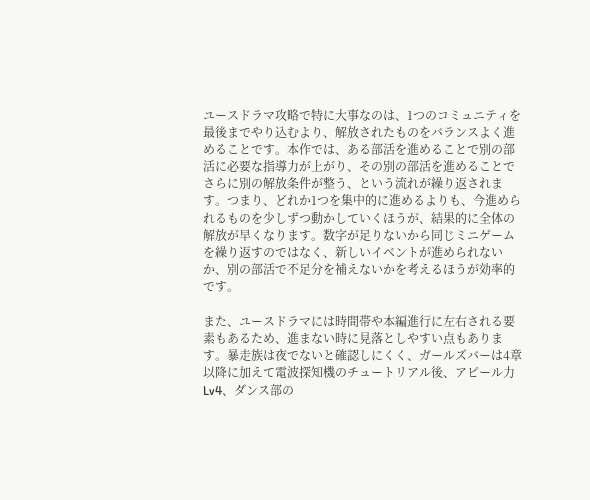ユースドラマ攻略で特に大事なのは、1つのコミュニティを最後までやり込むより、解放されたものをバランスよく進めることです。本作では、ある部活を進めることで別の部活に必要な指導力が上がり、その別の部活を進めることでさらに別の解放条件が整う、という流れが繰り返されます。つまり、どれか1つを集中的に進めるよりも、今進められるものを少しずつ動かしていくほうが、結果的に全体の解放が早くなります。数字が足りないから同じミニゲームを繰り返すのではなく、新しいイベントが進められないか、別の部活で不足分を補えないかを考えるほうが効率的です。

また、ユースドラマには時間帯や本編進行に左右される要素もあるため、進まない時に見落としやすい点もあります。暴走族は夜でないと確認しにくく、ガールズバーは4章以降に加えて電波探知機のチュートリアル後、アピール力Lv4、ダンス部の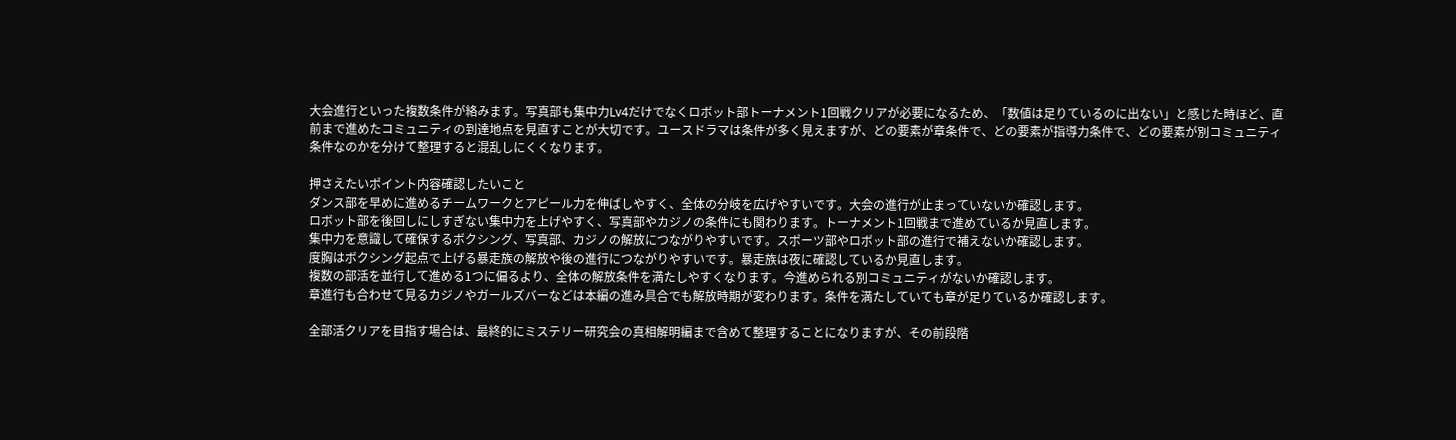大会進行といった複数条件が絡みます。写真部も集中力Lv4だけでなくロボット部トーナメント1回戦クリアが必要になるため、「数値は足りているのに出ない」と感じた時ほど、直前まで進めたコミュニティの到達地点を見直すことが大切です。ユースドラマは条件が多く見えますが、どの要素が章条件で、どの要素が指導力条件で、どの要素が別コミュニティ条件なのかを分けて整理すると混乱しにくくなります。

押さえたいポイント内容確認したいこと
ダンス部を早めに進めるチームワークとアピール力を伸ばしやすく、全体の分岐を広げやすいです。大会の進行が止まっていないか確認します。
ロボット部を後回しにしすぎない集中力を上げやすく、写真部やカジノの条件にも関わります。トーナメント1回戦まで進めているか見直します。
集中力を意識して確保するボクシング、写真部、カジノの解放につながりやすいです。スポーツ部やロボット部の進行で補えないか確認します。
度胸はボクシング起点で上げる暴走族の解放や後の進行につながりやすいです。暴走族は夜に確認しているか見直します。
複数の部活を並行して進める1つに偏るより、全体の解放条件を満たしやすくなります。今進められる別コミュニティがないか確認します。
章進行も合わせて見るカジノやガールズバーなどは本編の進み具合でも解放時期が変わります。条件を満たしていても章が足りているか確認します。

全部活クリアを目指す場合は、最終的にミステリー研究会の真相解明編まで含めて整理することになりますが、その前段階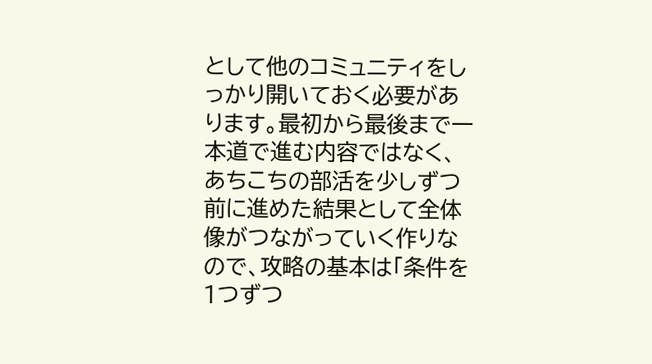として他のコミュニティをしっかり開いておく必要があります。最初から最後まで一本道で進む内容ではなく、あちこちの部活を少しずつ前に進めた結果として全体像がつながっていく作りなので、攻略の基本は「条件を1つずつ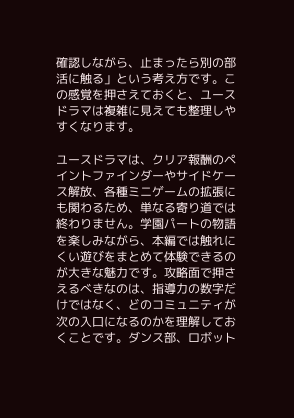確認しながら、止まったら別の部活に触る」という考え方です。この感覚を押さえておくと、ユースドラマは複雑に見えても整理しやすくなります。

ユースドラマは、クリア報酬のペイントファインダーやサイドケース解放、各種ミニゲームの拡張にも関わるため、単なる寄り道では終わりません。学園パートの物語を楽しみながら、本編では触れにくい遊びをまとめて体験できるのが大きな魅力です。攻略面で押さえるべきなのは、指導力の数字だけではなく、どのコミュニティが次の入口になるのかを理解しておくことです。ダンス部、ロボット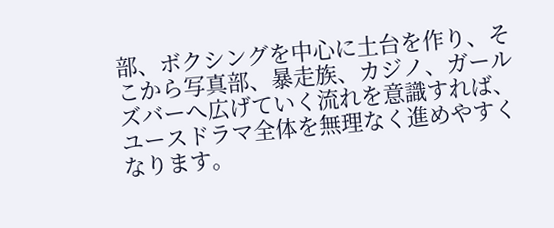部、ボクシングを中心に土台を作り、そこから写真部、暴走族、カジノ、ガールズバーへ広げていく流れを意識すれば、ユースドラマ全体を無理なく進めやすくなります。